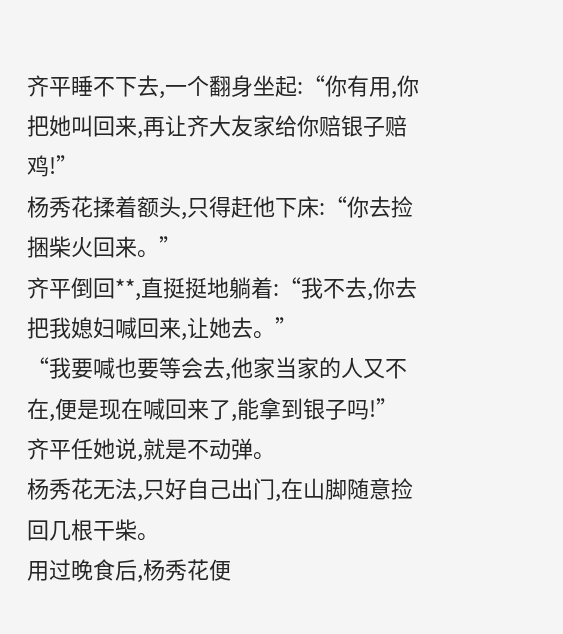齐平睡不下去,一个翻身坐起:“你有用,你把她叫回来,再让齐大友家给你赔银子赔鸡!”
杨秀花揉着额头,只得赶他下床:“你去捡捆柴火回来。”
齐平倒回**,直挺挺地躺着:“我不去,你去把我媳妇喊回来,让她去。”
“我要喊也要等会去,他家当家的人又不在,便是现在喊回来了,能拿到银子吗!”
齐平任她说,就是不动弹。
杨秀花无法,只好自己出门,在山脚随意捡回几根干柴。
用过晚食后,杨秀花便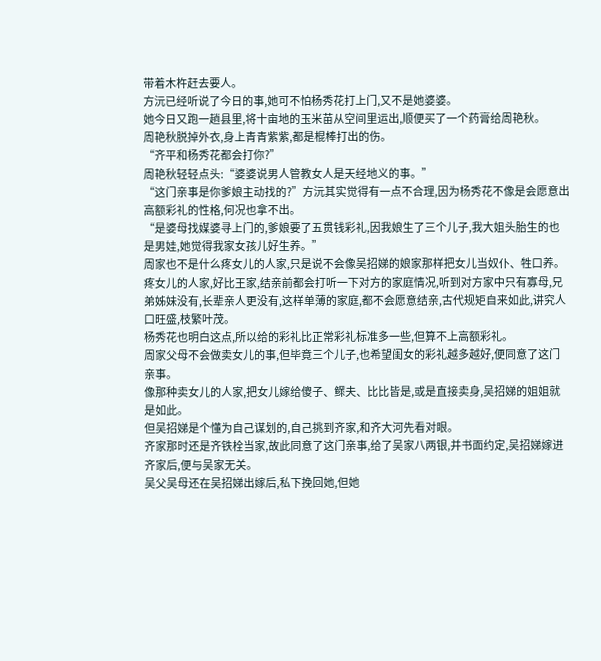带着木杵赶去要人。
方沅已经听说了今日的事,她可不怕杨秀花打上门,又不是她婆婆。
她今日又跑一趟县里,将十亩地的玉米苗从空间里运出,顺便买了一个药膏给周艳秋。
周艳秋脱掉外衣,身上青青紫紫,都是棍棒打出的伤。
“齐平和杨秀花都会打你?”
周艳秋轻轻点头:“婆婆说男人管教女人是天经地义的事。”
“这门亲事是你爹娘主动找的?”方沅其实觉得有一点不合理,因为杨秀花不像是会愿意出高额彩礼的性格,何况也拿不出。
“是婆母找媒婆寻上门的,爹娘要了五贯钱彩礼,因我娘生了三个儿子,我大姐头胎生的也是男娃,她觉得我家女孩儿好生养。”
周家也不是什么疼女儿的人家,只是说不会像吴招娣的娘家那样把女儿当奴仆、牲口养。
疼女儿的人家,好比王家,结亲前都会打听一下对方的家庭情况,听到对方家中只有寡母,兄弟姊妹没有,长辈亲人更没有,这样单薄的家庭,都不会愿意结亲,古代规矩自来如此,讲究人口旺盛,枝繁叶茂。
杨秀花也明白这点,所以给的彩礼比正常彩礼标准多一些,但算不上高额彩礼。
周家父母不会做卖女儿的事,但毕竟三个儿子,也希望闺女的彩礼越多越好,便同意了这门亲事。
像那种卖女儿的人家,把女儿嫁给傻子、鳏夫、比比皆是,或是直接卖身,吴招娣的姐姐就是如此。
但吴招娣是个懂为自己谋划的,自己挑到齐家,和齐大河先看对眼。
齐家那时还是齐铁栓当家,故此同意了这门亲事,给了吴家八两银,并书面约定,吴招娣嫁进齐家后,便与吴家无关。
吴父吴母还在吴招娣出嫁后,私下挽回她,但她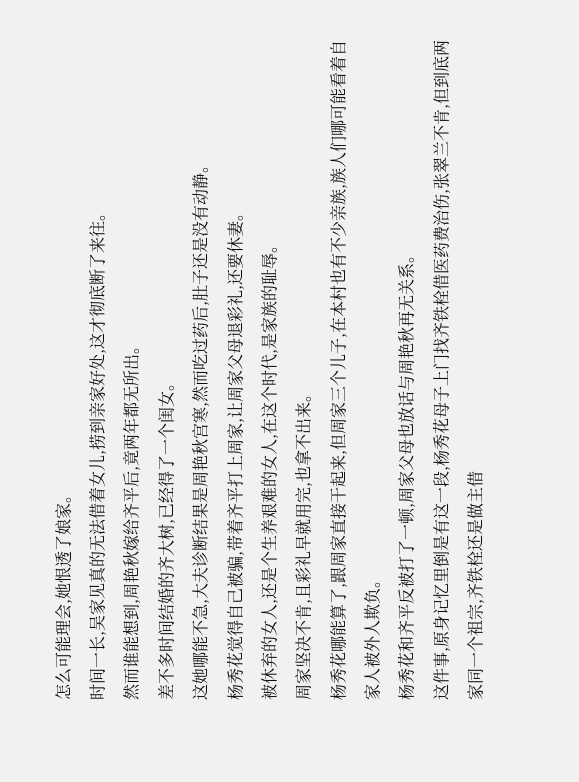怎么可能理会,她恨透了娘家。
时间一长,吴家见真的无法借着女儿,捞到亲家好处,这才彻底断了来往。
然而谁能想到,周艳秋嫁给齐平后,竟两年都无所出。
差不多时间结婚的齐大树,已经得了一个闺女。
这她哪能不急,大夫诊断结果是周艳秋宫寒,然而吃过药后,肚子还是没有动静。
杨秀花觉得自己被骗,带着齐平打上周家,让周家父母退彩礼,还要休妻。
被休弃的女人,还是个生养艰难的女人,在这个时代,是家族的耻辱。
周家坚决不肯,且彩礼早就用完,也拿不出来。
杨秀花哪能算了,跟周家直接干起来,但周家三个儿子,在本村也有不少亲族,族人们哪可能看着自家人被外人欺负。
杨秀花和齐平反被打了一顿,周家父母也放话与周艳秋再无关系。
这件事,原身记忆里倒是有这一段,杨秀花母子上门找齐铁栓借医药费治伤,张翠兰不肯,但到底两家同一个祖宗,齐铁栓还是做主借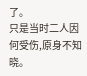了。
只是当时二人因何受伤,原身不知晓。